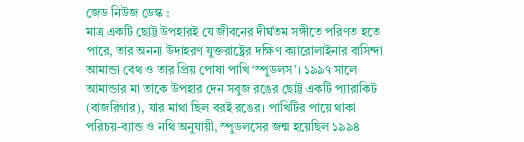জেড নিউজ ডেস্ক :
মাত্র একটি ছোট্ট উপহারই যে জীবনের দীর্ঘতম সঙ্গীতে পরিণত হতে পারে, তার অনন্য উদাহরণ যুক্তরাষ্ট্রের দক্ষিণ ক্যারোলাইনার বাসিন্দা আমান্ডা বেথ ও তার প্রিয় পোষা পাখি ‘স্পুডলস’। ১৯৯৭ সালে আমান্ডার মা তাকে উপহার দেন সবুজ রঙের ছোট্ট একটি প্যারাকিট (বাজরিগার), যার মাথা ছিল বরই রঙের। পাখিটির পায়ে থাকা পরিচয়-ব্যান্ড ও নথি অনুযায়ী, স্পুডলসের জন্ম হয়েছিল ১৯৯৪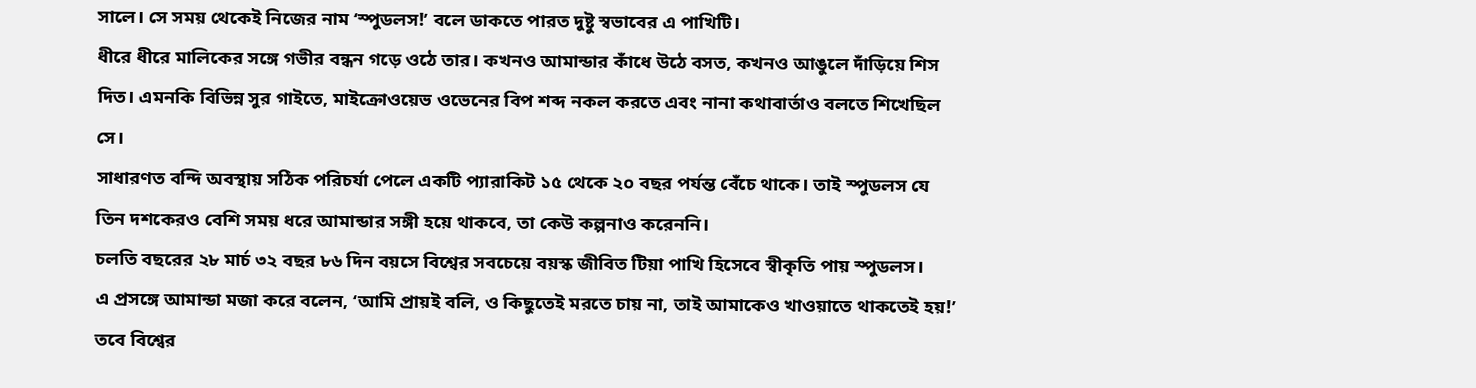সালে। সে সময় থেকেই নিজের নাম ‘স্পুডলস!’ বলে ডাকতে পারত দুষ্টু স্বভাবের এ পাখিটি।
ধীরে ধীরে মালিকের সঙ্গে গভীর বন্ধন গড়ে ওঠে তার। কখনও আমান্ডার কাঁধে উঠে বসত, কখনও আঙুলে দাঁড়িয়ে শিস দিত। এমনকি বিভিন্ন সুর গাইতে, মাইক্রোওয়েভ ওভেনের বিপ শব্দ নকল করতে এবং নানা কথাবার্তাও বলতে শিখেছিল সে।
সাধারণত বন্দি অবস্থায় সঠিক পরিচর্যা পেলে একটি প্যারাকিট ১৫ থেকে ২০ বছর পর্যন্ত বেঁচে থাকে। তাই স্পুডলস যে তিন দশকেরও বেশি সময় ধরে আমান্ডার সঙ্গী হয়ে থাকবে, তা কেউ কল্পনাও করেননি।
চলতি বছরের ২৮ মার্চ ৩২ বছর ৮৬ দিন বয়সে বিশ্বের সবচেয়ে বয়স্ক জীবিত টিয়া পাখি হিসেবে স্বীকৃতি পায় স্পুডলস।
এ প্রসঙ্গে আমান্ডা মজা করে বলেন, ‘আমি প্রায়ই বলি, ও কিছুতেই মরতে চায় না, তাই আমাকেও খাওয়াতে থাকতেই হয়!’
তবে বিশ্বের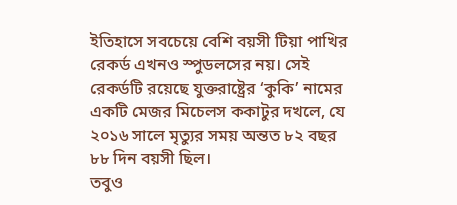ইতিহাসে সবচেয়ে বেশি বয়সী টিয়া পাখির রেকর্ড এখনও স্পুডলসের নয়। সেই রেকর্ডটি রয়েছে যুক্তরাষ্ট্রের ‘কুকি’ নামের একটি মেজর মিচেলস ককাটুর দখলে, যে ২০১৬ সালে মৃত্যুর সময় অন্তত ৮২ বছর ৮৮ দিন বয়সী ছিল।
তবুও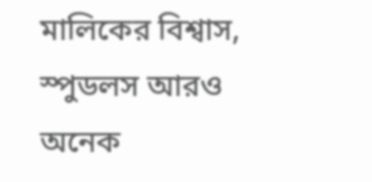মালিকের বিশ্বাস, স্পুডলস আরও অনেক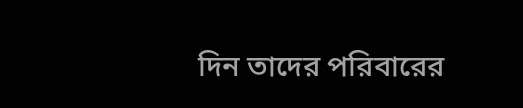দিন তাদের পরিবারের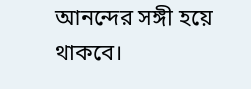আনন্দের সঙ্গী হয়ে থাকবে।